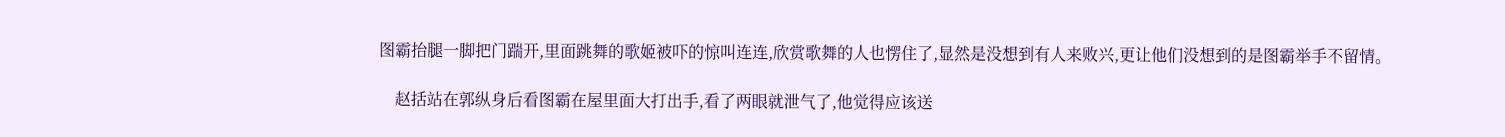图霸抬腿一脚把门踹开,里面跳舞的歌姬被吓的惊叫连连,欣赏歌舞的人也愣住了,显然是没想到有人来败兴,更让他们没想到的是图霸举手不留情。

    赵括站在郭纵身后看图霸在屋里面大打出手,看了两眼就泄气了,他觉得应该送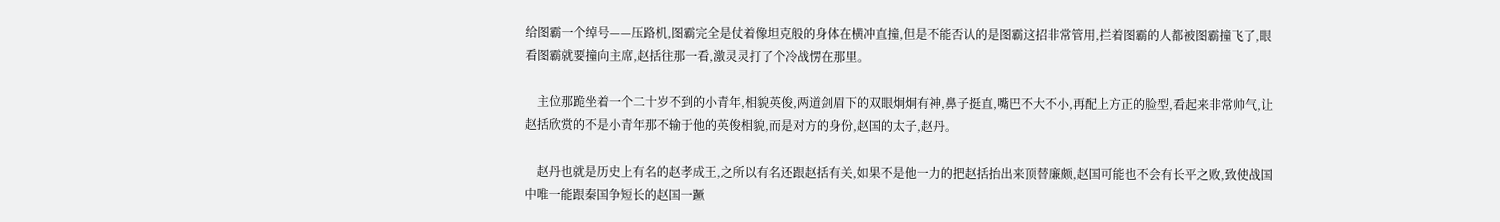给图霸一个绰号——压路机,图霸完全是仗着像坦克般的身体在横冲直撞,但是不能否认的是图霸这招非常管用,拦着图霸的人都被图霸撞飞了,眼看图霸就要撞向主席,赵括往那一看,激灵灵打了个冷战愣在那里。

    主位那跪坐着一个二十岁不到的小青年,相貌英俊,两道剑眉下的双眼炯炯有神,鼻子挺直,嘴巴不大不小,再配上方正的脸型,看起来非常帅气,让赵括欣赏的不是小青年那不输于他的英俊相貌,而是对方的身份,赵国的太子,赵丹。

    赵丹也就是历史上有名的赵孝成王,之所以有名还跟赵括有关,如果不是他一力的把赵括抬出来顶替廉颇,赵国可能也不会有长平之败,致使战国中唯一能跟秦国争短长的赵国一蹶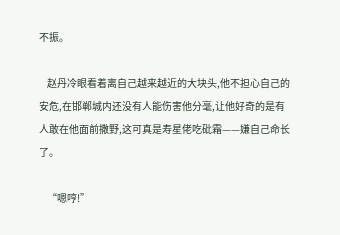不振。

    赵丹冷眼看着离自己越来越近的大块头,他不担心自己的安危,在邯郸城内还没有人能伤害他分毫,让他好奇的是有人敢在他面前撒野,这可真是寿星佬吃砒霜——嫌自己命长了。

    “嗯哼!”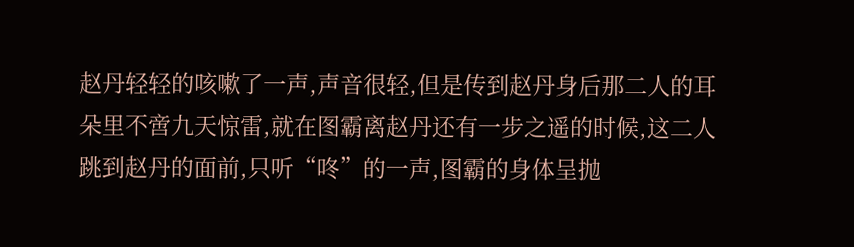赵丹轻轻的咳嗽了一声,声音很轻,但是传到赵丹身后那二人的耳朵里不啻九天惊雷,就在图霸离赵丹还有一步之遥的时候,这二人跳到赵丹的面前,只听“咚”的一声,图霸的身体呈抛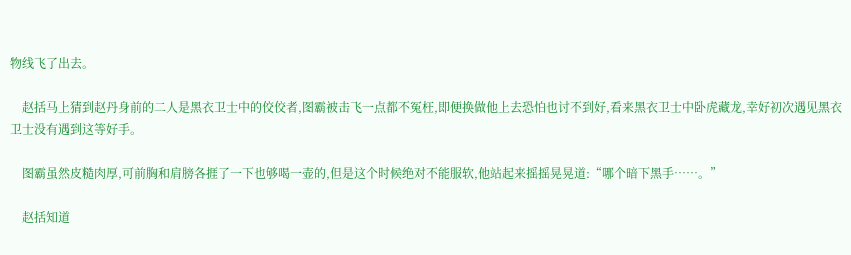物线飞了出去。

    赵括马上猜到赵丹身前的二人是黑衣卫士中的佼佼者,图霸被击飞一点都不冤枉,即便换做他上去恐怕也讨不到好,看来黑衣卫士中卧虎藏龙,幸好初次遇见黑衣卫士没有遇到这等好手。

    图霸虽然皮糙肉厚,可前胸和肩膀各捱了一下也够喝一壶的,但是这个时候绝对不能服软,他站起来摇摇晃晃道:“哪个暗下黑手……。”

    赵括知道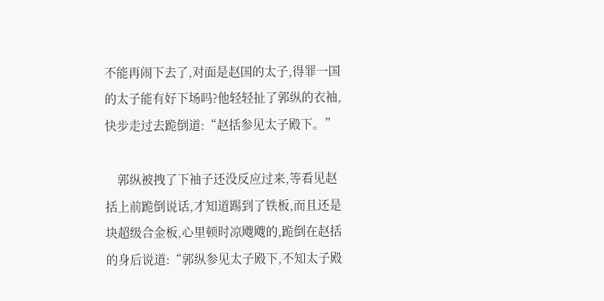不能再闹下去了,对面是赵国的太子,得罪一国的太子能有好下场吗?他轻轻扯了郭纵的衣袖,快步走过去跪倒道:“赵括参见太子殿下。”

    郭纵被拽了下袖子还没反应过来,等看见赵括上前跪倒说话,才知道踢到了铁板,而且还是块超级合金板,心里顿时凉飕飕的,跪倒在赵括的身后说道:“郭纵参见太子殿下,不知太子殿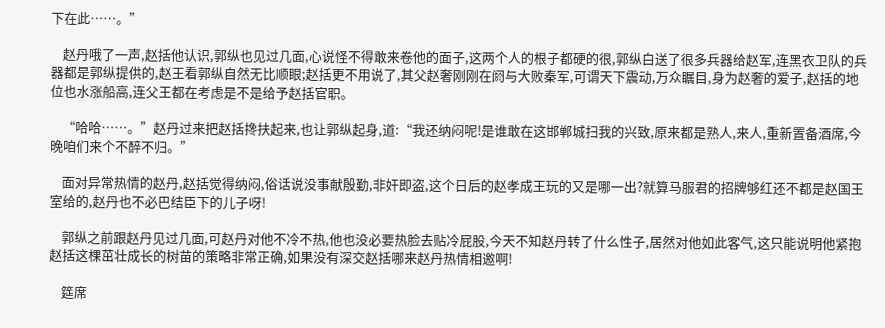下在此……。”

    赵丹哦了一声,赵括他认识,郭纵也见过几面,心说怪不得敢来卷他的面子,这两个人的根子都硬的很,郭纵白送了很多兵器给赵军,连黑衣卫队的兵器都是郭纵提供的,赵王看郭纵自然无比顺眼;赵括更不用说了,其父赵奢刚刚在阏与大败秦军,可谓天下震动,万众瞩目,身为赵奢的爱子,赵括的地位也水涨船高,连父王都在考虑是不是给予赵括官职。

    “哈哈……。”赵丹过来把赵括搀扶起来,也让郭纵起身,道:“我还纳闷呢!是谁敢在这邯郸城扫我的兴致,原来都是熟人,来人,重新置备酒席,今晚咱们来个不醉不归。”

    面对异常热情的赵丹,赵括觉得纳闷,俗话说没事献殷勤,非奸即盗,这个日后的赵孝成王玩的又是哪一出?就算马服君的招牌够红还不都是赵国王室给的,赵丹也不必巴结臣下的儿子呀!

    郭纵之前跟赵丹见过几面,可赵丹对他不冷不热,他也没必要热脸去贴冷屁股,今天不知赵丹转了什么性子,居然对他如此客气,这只能说明他紧抱赵括这棵茁壮成长的树苗的策略非常正确,如果没有深交赵括哪来赵丹热情相邀啊!

    筵席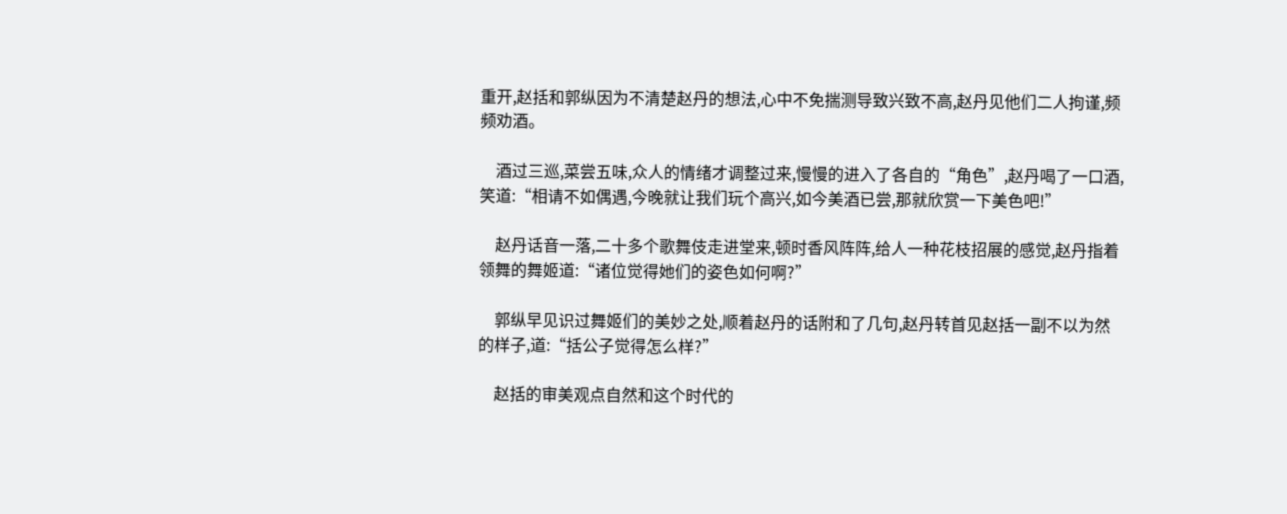重开,赵括和郭纵因为不清楚赵丹的想法,心中不免揣测导致兴致不高,赵丹见他们二人拘谨,频频劝酒。

    酒过三巡,菜尝五味,众人的情绪才调整过来,慢慢的进入了各自的“角色”,赵丹喝了一口酒,笑道:“相请不如偶遇,今晚就让我们玩个高兴,如今美酒已尝,那就欣赏一下美色吧!”

    赵丹话音一落,二十多个歌舞伎走进堂来,顿时香风阵阵,给人一种花枝招展的感觉,赵丹指着领舞的舞姬道:“诸位觉得她们的姿色如何啊?”

    郭纵早见识过舞姬们的美妙之处,顺着赵丹的话附和了几句,赵丹转首见赵括一副不以为然的样子,道:“括公子觉得怎么样?”

    赵括的审美观点自然和这个时代的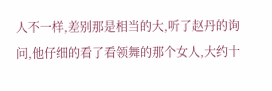人不一样,差别那是相当的大,听了赵丹的询问,他仔细的看了看领舞的那个女人,大约十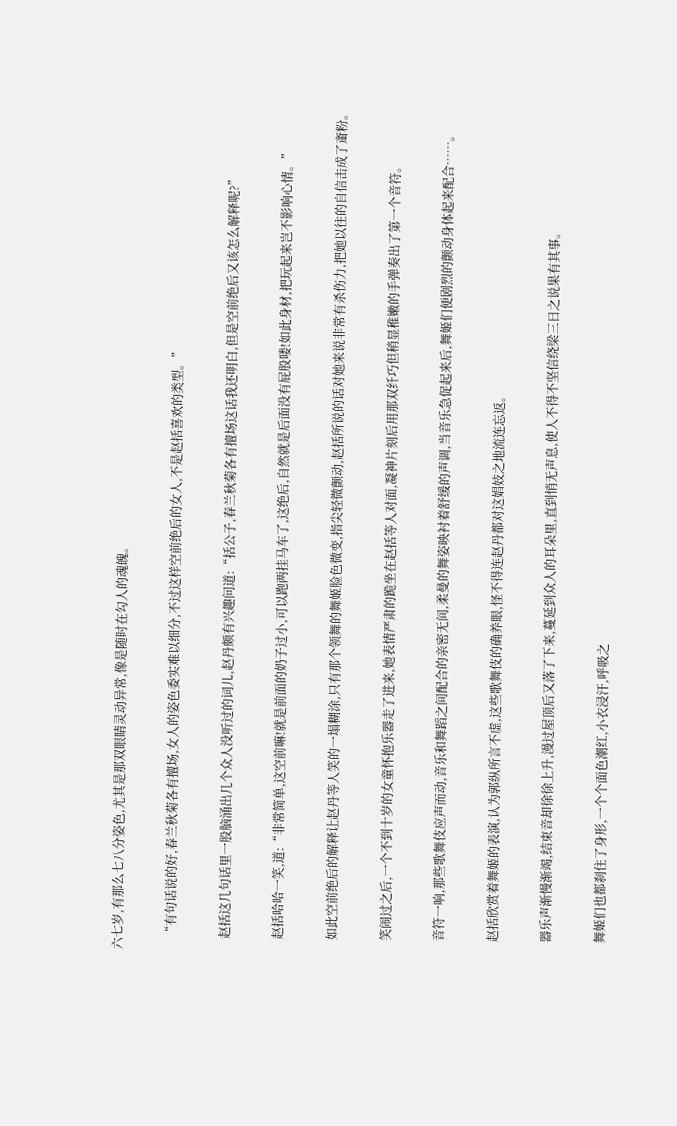六七岁,有那么七八分姿色,尤其是那双眼睛灵动异常,像是随时在勾人的魂魄。

    “有句话说的好,春兰秋菊各有擅场,女人的姿色委实难以细分,不过这样空前绝后的女人,不是赵括喜欢的类型。”

    赵括这几句话里一股脑涌出几个众人没听过的词儿,赵丹颇有兴趣问道:“括公子,春兰秋菊各有擅场这话我还明白,但是空前绝后又该怎么解释呢?”

    赵括哈哈一笑,道:“非常简单,这空前嘛!就是前面的奶子过小,可以跑两挂马车了,这绝后,自然就是后面没有屁股喽!如此身材,把玩起来岂不影响心情。”

    如此空前绝后的解释让赵丹等人笑的一塌糊涂,只有那个领舞的舞姬脸色微变,指尖轻微颤动,赵括所说的话对她来说非常有杀伤力,把她以往的自信击成了齑粉。

    笑闹过之后,一个不到十岁的女童怀抱乐器走了进来,她表情严肃的跪坐在赵括等人对面,凝神片刻后用那双纤巧但稍显稚嫩的手弹奏出了第一个音符。

    音符一响,那些歌舞伎应声而动,音乐和舞蹈之间配合的亲密无间,柔曼的舞姿映衬着舒缓的声调,当音乐急促起来后,舞姬们便剧烈的颤动身体起来配合……。

    赵括欣赏着舞姬的表演,认为郭纵所言不虚,这些歌舞伎的确养眼,怪不得连赵丹都对这娼妓之地流连忘返。

    器乐声渐慢渐竭,结束音却徐徐上升,漫过屋顶后又落了下来,蔓延到众人的耳朵里,直到悄无声息,使人不得不坚信绕梁三日之说果有其事。

    舞姬们也都刹住了身形,一个个面色潮红,小衣浸汗,呼吸之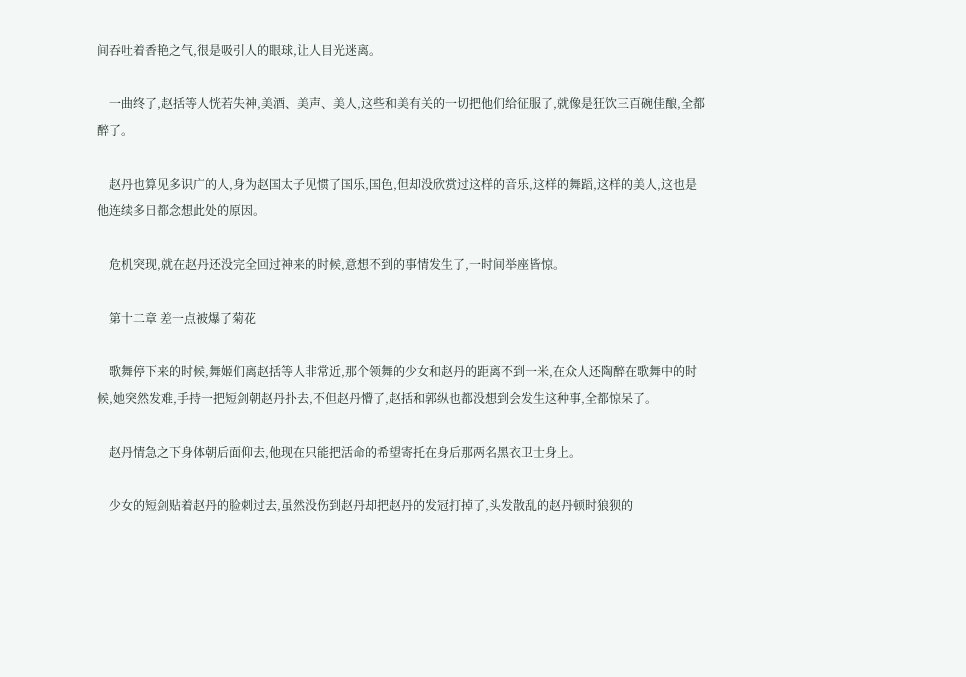间吞吐着香艳之气,很是吸引人的眼球,让人目光迷离。

    一曲终了,赵括等人恍若失神,美酒、美声、美人,这些和美有关的一切把他们给征服了,就像是狂饮三百碗佳酿,全都醉了。

    赵丹也算见多识广的人,身为赵国太子见惯了国乐,国色,但却没欣赏过这样的音乐,这样的舞蹈,这样的美人,这也是他连续多日都念想此处的原因。

    危机突现,就在赵丹还没完全回过神来的时候,意想不到的事情发生了,一时间举座皆惊。

    第十二章 差一点被爆了菊花

    歌舞停下来的时候,舞姬们离赵括等人非常近,那个领舞的少女和赵丹的距离不到一米,在众人还陶醉在歌舞中的时候,她突然发难,手持一把短剑朝赵丹扑去,不但赵丹懵了,赵括和郭纵也都没想到会发生这种事,全都惊呆了。

    赵丹情急之下身体朝后面仰去,他现在只能把活命的希望寄托在身后那两名黑衣卫士身上。

    少女的短剑贴着赵丹的脸刺过去,虽然没伤到赵丹却把赵丹的发冠打掉了,头发散乱的赵丹顿时狼狈的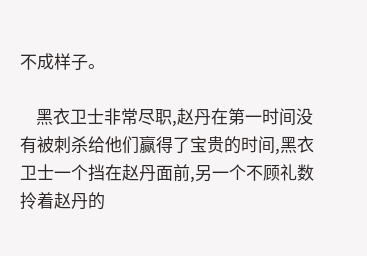不成样子。

    黑衣卫士非常尽职,赵丹在第一时间没有被刺杀给他们赢得了宝贵的时间,黑衣卫士一个挡在赵丹面前,另一个不顾礼数拎着赵丹的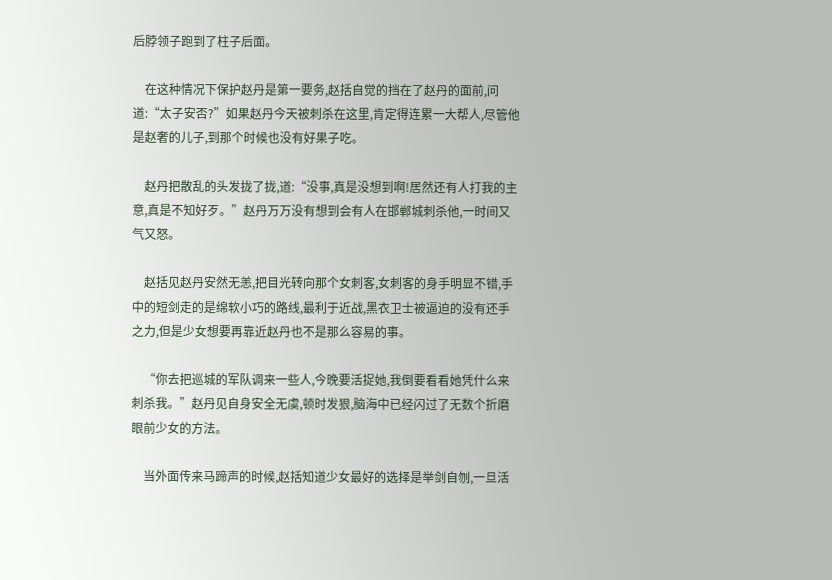后脖领子跑到了柱子后面。

    在这种情况下保护赵丹是第一要务,赵括自觉的挡在了赵丹的面前,问道:“太子安否?”如果赵丹今天被刺杀在这里,肯定得连累一大帮人,尽管他是赵奢的儿子,到那个时候也没有好果子吃。

    赵丹把散乱的头发拢了拢,道:“没事,真是没想到啊!居然还有人打我的主意,真是不知好歹。”赵丹万万没有想到会有人在邯郸城刺杀他,一时间又气又怒。

    赵括见赵丹安然无恙,把目光转向那个女刺客,女刺客的身手明显不错,手中的短剑走的是绵软小巧的路线,最利于近战,黑衣卫士被逼迫的没有还手之力,但是少女想要再靠近赵丹也不是那么容易的事。

    “你去把巡城的军队调来一些人,今晚要活捉她,我倒要看看她凭什么来刺杀我。”赵丹见自身安全无虞,顿时发狠,脑海中已经闪过了无数个折磨眼前少女的方法。

    当外面传来马蹄声的时候,赵括知道少女最好的选择是举剑自刎,一旦活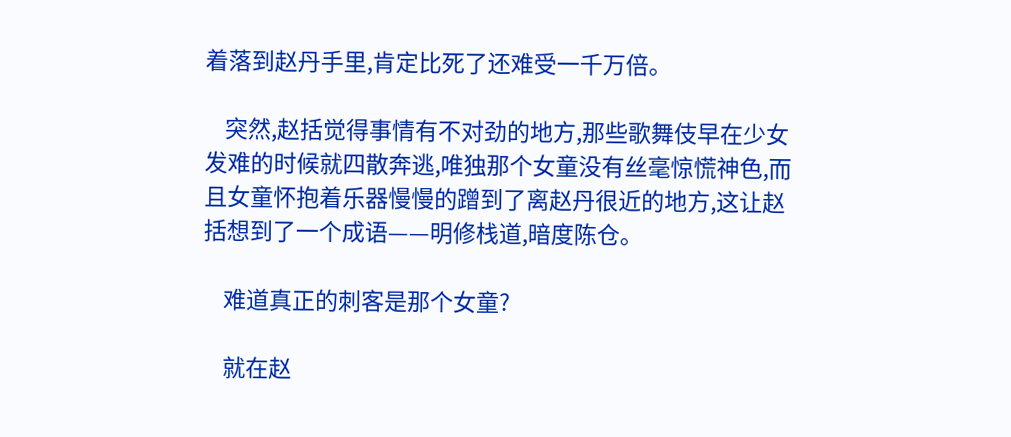着落到赵丹手里,肯定比死了还难受一千万倍。

    突然,赵括觉得事情有不对劲的地方,那些歌舞伎早在少女发难的时候就四散奔逃,唯独那个女童没有丝毫惊慌神色,而且女童怀抱着乐器慢慢的蹭到了离赵丹很近的地方,这让赵括想到了一个成语——明修栈道,暗度陈仓。

    难道真正的刺客是那个女童?

    就在赵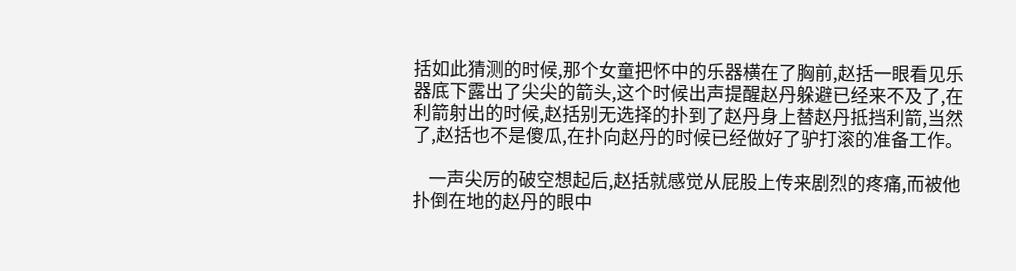括如此猜测的时候,那个女童把怀中的乐器横在了胸前,赵括一眼看见乐器底下露出了尖尖的箭头,这个时候出声提醒赵丹躲避已经来不及了,在利箭射出的时候,赵括别无选择的扑到了赵丹身上替赵丹抵挡利箭,当然了,赵括也不是傻瓜,在扑向赵丹的时候已经做好了驴打滚的准备工作。

    一声尖厉的破空想起后,赵括就感觉从屁股上传来剧烈的疼痛,而被他扑倒在地的赵丹的眼中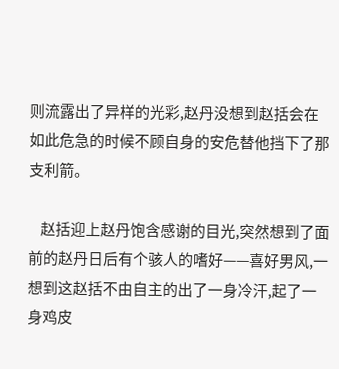则流露出了异样的光彩,赵丹没想到赵括会在如此危急的时候不顾自身的安危替他挡下了那支利箭。

    赵括迎上赵丹饱含感谢的目光,突然想到了面前的赵丹日后有个骇人的嗜好——喜好男风,一想到这赵括不由自主的出了一身冷汗,起了一身鸡皮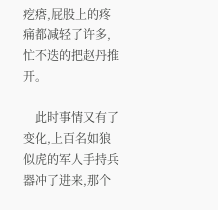疙瘩,屁股上的疼痛都减轻了许多,忙不迭的把赵丹推开。

    此时事情又有了变化,上百名如狼似虎的军人手持兵器冲了进来,那个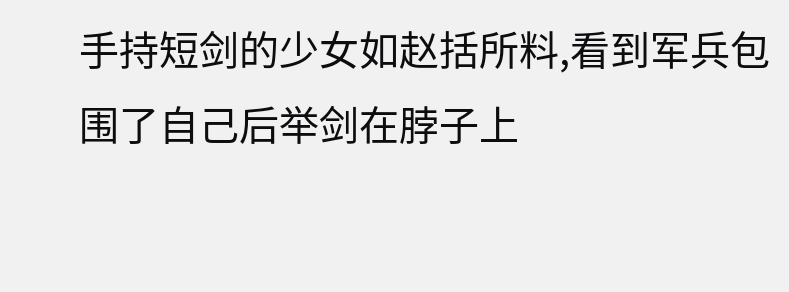手持短剑的少女如赵括所料,看到军兵包围了自己后举剑在脖子上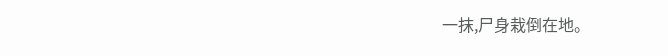一抹,尸身栽倒在地。